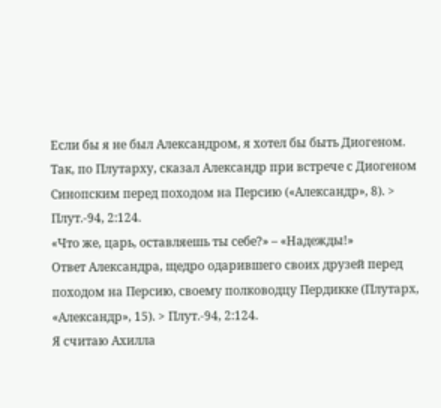Если бы я не был Александром, я хотел бы быть Диогеном.
Так, по Плутарху, сказал Александр при встрече с Диогеном Синопским перед походом на Персию («Александр», 8). > Плут.-94, 2:124.
«Что же, царь, оставляешь ты себе?» – «Надежды!»
Ответ Александра, щедро одарившего своих друзей перед походом на Персию, своему полководцу Пердикке (Плутарх, «Александр», 15). > Плут.-94, 2:124.
Я считаю Ахилла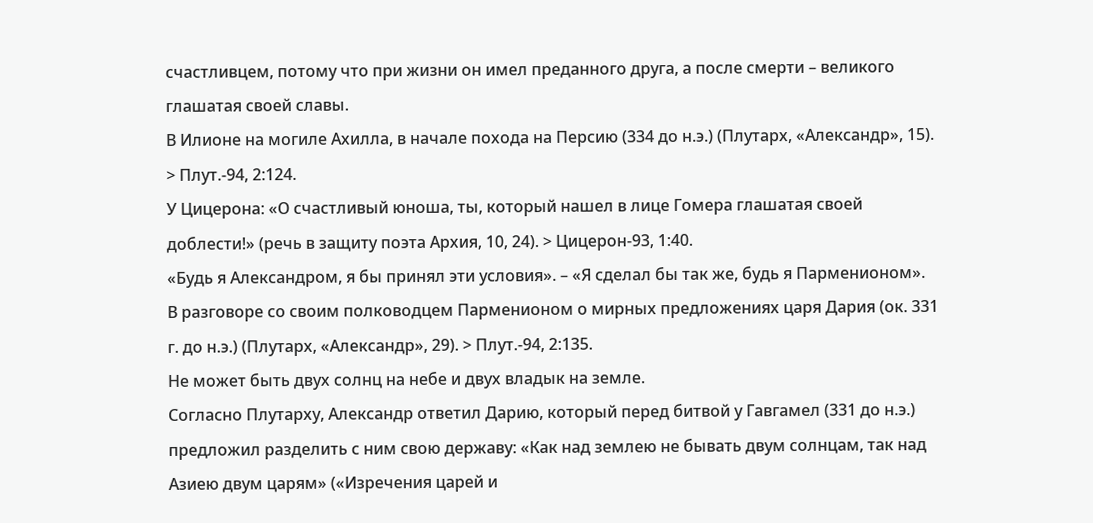счастливцем, потому что при жизни он имел преданного друга, а после смерти – великого глашатая своей славы.
В Илионе на могиле Ахилла, в начале похода на Персию (334 до н.э.) (Плутарх, «Александр», 15). > Плут.-94, 2:124.
У Цицерона: «О счастливый юноша, ты, который нашел в лице Гомера глашатая своей доблести!» (речь в защиту поэта Архия, 10, 24). > Цицерон-93, 1:40.
«Будь я Александром, я бы принял эти условия». – «Я сделал бы так же, будь я Парменионом».
В разговоре со своим полководцем Парменионом о мирных предложениях царя Дария (ок. 331 г. до н.э.) (Плутарх, «Александр», 29). > Плут.-94, 2:135.
Не может быть двух солнц на небе и двух владык на земле.
Согласно Плутарху, Александр ответил Дарию, который перед битвой у Гавгамел (331 до н.э.) предложил разделить с ним свою державу: «Как над землею не бывать двум солнцам, так над Азиею двум царям» («Изречения царей и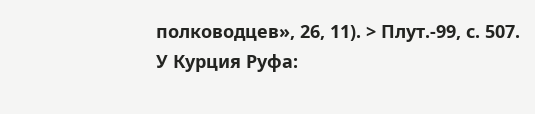полководцев», 26, 11). > Плут.-99, с. 507.
У Курция Руфа: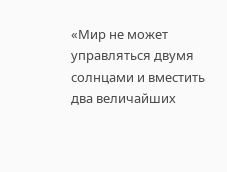«Мир не может управляться двумя солнцами и вместить два величайших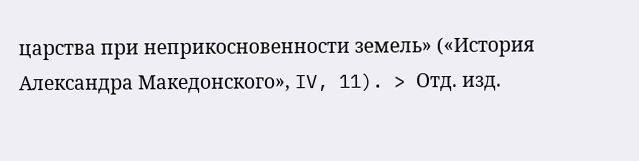царства при неприкосновенности земель» («История Александра Македонского», IV, 11). > Отд. изд.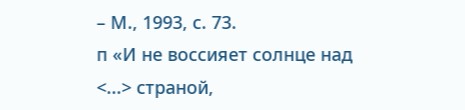– М., 1993, с. 73.
п «И не воссияет солнце над <...> страной,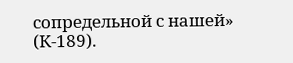сопредельной с нашей» (К-189).